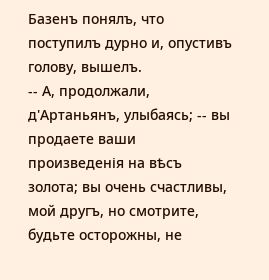Базенъ понялъ, что поступилъ дурно и, опустивъ голову, вышелъ.
-- А, продолжали, д'Артаньянъ, улыбаясь; -- вы продаете ваши произведенія на вѣсъ золота; вы очень счастливы, мой другъ, но смотрите, будьте осторожны, не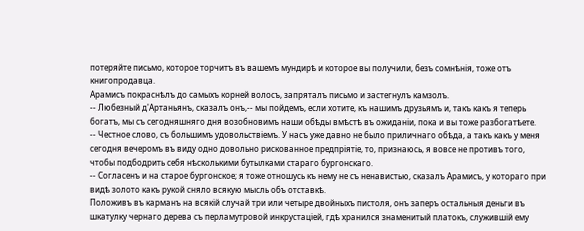потеряйте письмо, которое торчитъ въ вашемъ мундирѣ и которое вы получили, безъ сомнѣнія, тоже отъ книгопродавца.
Арамисъ покраснѣлъ до самыхъ корней волосъ, запряталъ письмо и застегнулъ камзолъ.
-- Любезный д'Артаньянъ, сказалъ онъ,-- мы пойдемъ, если хотите, къ нашимъ друзьямъ и, такъ какъ я теперь богатъ, мы съ сегодняшняго дня возобновимъ наши обѣды вмѣстѣ въ ожиданіи, пока и вы тоже разбогатѣете.
-- Честное слово, съ большимъ удовольствіемъ. У насъ уже давно не было приличнаго обѣда, а такъ какъ у меня сегодня вечеромъ въ виду одно довольно рискованное предпріятіе, то, признаюсь, я вовсе не противъ того, чтобы подбодрить себя нѣсколькими бутылками стараго бургонскаго.
-- Согласенъ и на старое бургонское; я тоже отношусь къ нему не съ ненавистью, сказалъ Арамисъ, у котораго при видѣ золото какъ рукой сняло всякую мысль объ отставкѣ.
Положивъ въ карманъ на всякій случай три или четыре двойныхъ пистоля, онъ заперъ остальныя деньги въ шкатулку чернаго дерева съ перламутровой инкрустаціей, гдѣ хранился знаменитый платокъ, служившій ему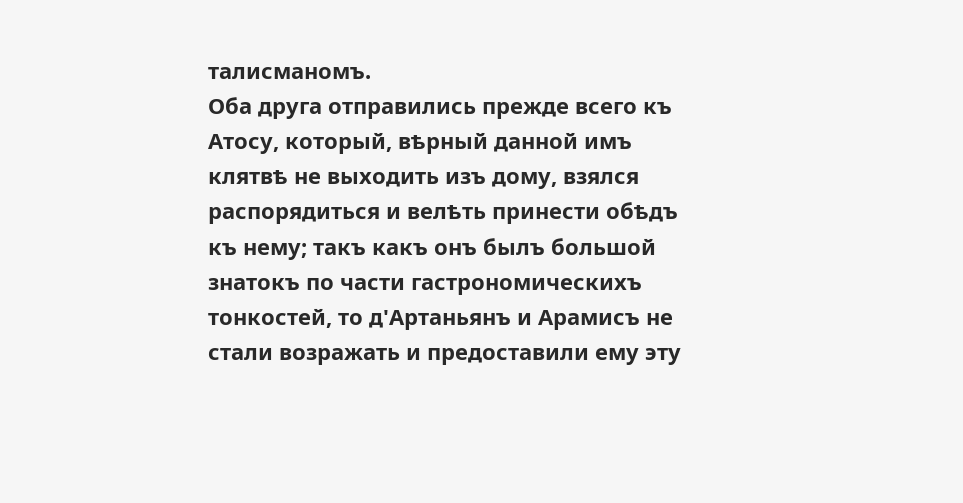талисманомъ.
Оба друга отправились прежде всего къ Атосу, который, вѣрный данной имъ клятвѣ не выходить изъ дому, взялся распорядиться и велѣть принести обѣдъ къ нему; такъ какъ онъ былъ большой знатокъ по части гастрономическихъ тонкостей, то д'Артаньянъ и Арамисъ не стали возражать и предоставили ему эту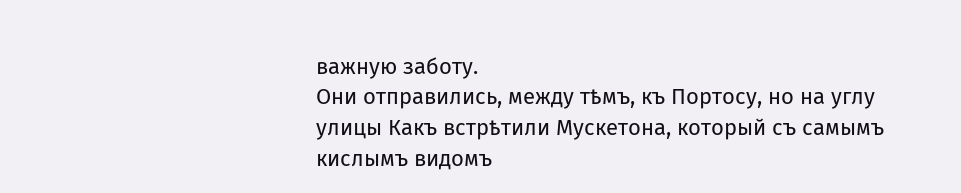важную заботу.
Они отправились, между тѣмъ, къ Портосу, но на углу улицы Какъ встрѣтили Мускетона, который съ самымъ кислымъ видомъ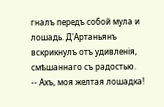гналъ передъ собой мула и лошадь. Д'Артаньянъ вскрикнулъ отъ удивленія, смѣшаннаго съ радостью.
-- Ахъ, моя желтая лошадка!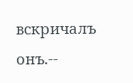вскричалъ онъ.--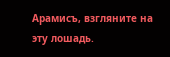Арамисъ, взгляните на эту лошадь.